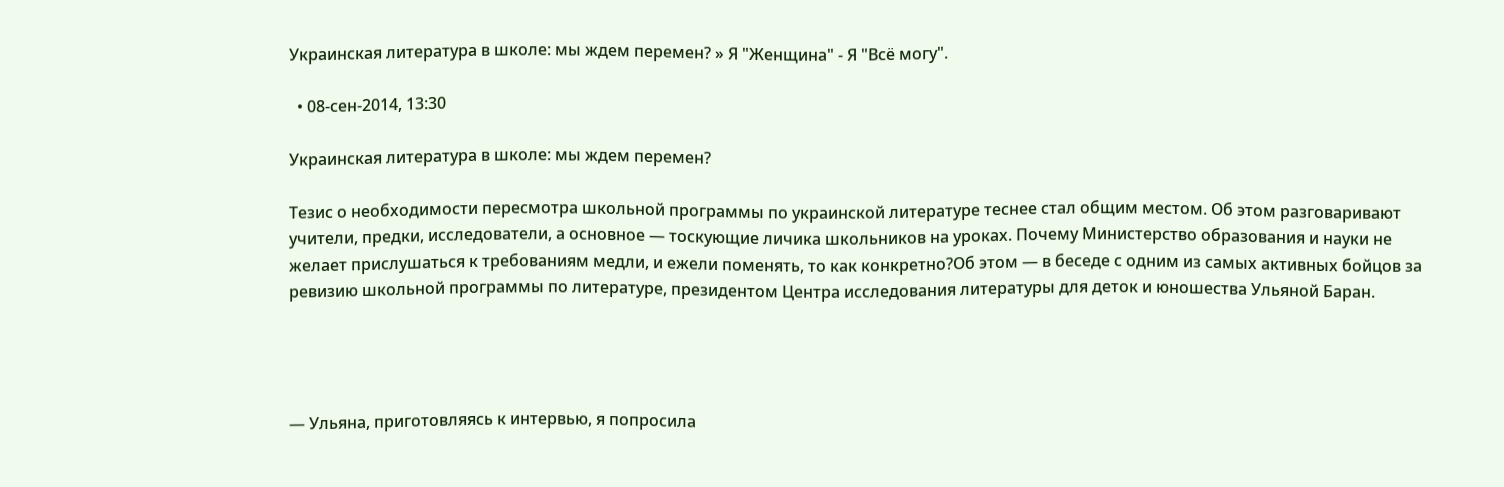Украинская литература в школе: мы ждем перемен? » Я "Женщина" - Я "Всё могу".

  • 08-сен-2014, 13:30

Украинская литература в школе: мы ждем перемен?

Тезис о необходимости пересмотра школьной программы по украинской литературе теснее стал общим местом. Об этом разговаривают учители, предки, исследователи, а основное — тоскующие личика школьников на уроках. Почему Министерство образования и науки не желает прислушаться к требованиям медли, и ежели поменять, то как конкретно?Об этом — в беседе с одним из самых активных бойцов за ревизию школьной программы по литературе, президентом Центра исследования литературы для деток и юношества Ульяной Баран.




— Ульяна, приготовляясь к интервью, я попросила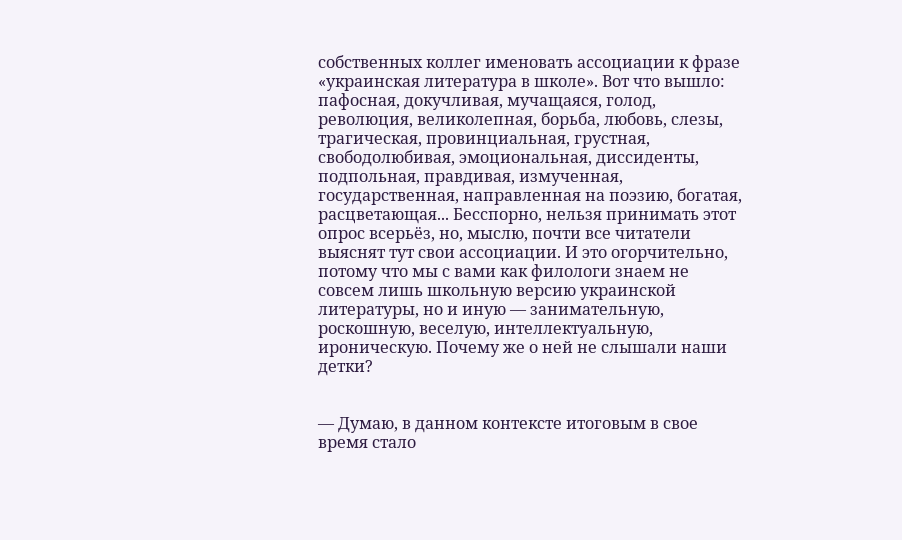собственных коллег именовать ассоциации к фразе «украинская литература в школе». Вот что вышло: пафосная, докучливая, мучащаяся, голод, революция, великолепная, борьба, любовь, слезы, трагическая, провинциальная, грустная, свободолюбивая, эмоциональная, диссиденты, подпольная, правдивая, измученная, государственная, направленная на поэзию, богатая, расцветающая... Бесспорно, нельзя принимать этот опрос всерьёз, но, мыслю, почти все читатели выяснят тут свои ассоциации. И это огорчительно, потому что мы с вами как филологи знаем не совсем лишь школьную версию украинской литературы, но и иную — занимательную, роскошную, веселую, интеллектуальную, ироническую. Почему же о ней не слышали наши детки?


— Думаю, в данном контексте итоговым в свое время стало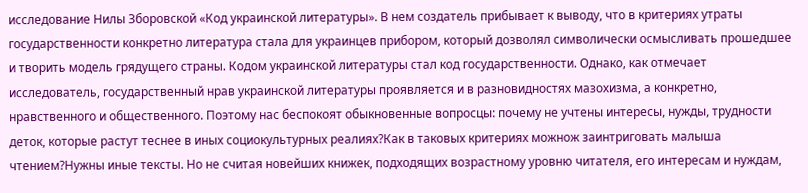исследование Нилы Зборовской «Код украинской литературы». В нем создатель прибывает к выводу, что в критериях утраты государственности конкретно литература стала для украинцев прибором, который дозволял символически осмысливать прошедшее и творить модель грядущего страны. Кодом украинской литературы стал код государственности. Однако, как отмечает исследователь, государственный нрав украинской литературы проявляется и в разновидностях мазохизма, а конкретно, нравственного и общественного. Поэтому нас беспокоят обыкновенные вопросцы: почему не учтены интересы, нужды, трудности деток, которые растут теснее в иных социокультурных реалиях?Как в таковых критериях можнож заинтриговать малыша чтением?Нужны иные тексты. Но не считая новейших книжек, подходящих возрастному уровню читателя, его интересам и нуждам,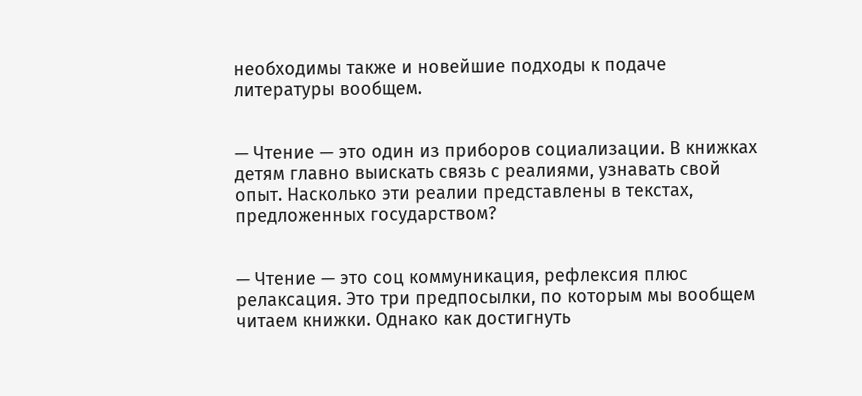необходимы также и новейшие подходы к подаче литературы вообщем.


— Чтение — это один из приборов социализации. В книжках детям главно выискать связь с реалиями, узнавать свой опыт. Насколько эти реалии представлены в текстах, предложенных государством?


— Чтение — это соц коммуникация, рефлексия плюс релаксация. Это три предпосылки, по которым мы вообщем читаем книжки. Однако как достигнуть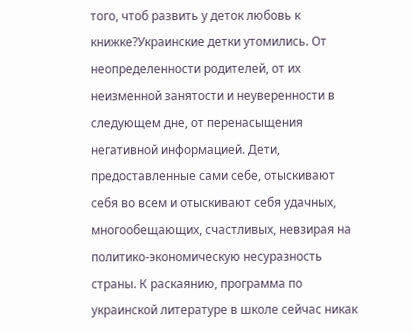того, чтоб развить у деток любовь к книжке?Украинские детки утомились. От неопределенности родителей, от их неизменной занятости и неуверенности в следующем дне, от перенасыщения негативной информацией. Дети, предоставленные сами себе, отыскивают себя во всем и отыскивают себя удачных, многообещающих, счастливых, невзирая на политико-экономическую несуразность страны. К раскаянию, программа по украинской литературе в школе сейчас никак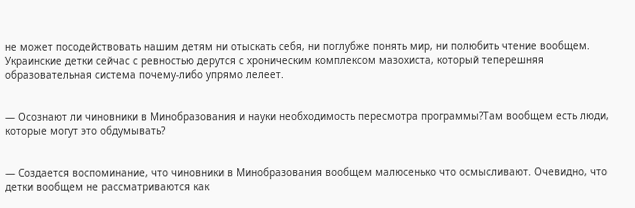не может посодействовать нашим детям ни отыскать себя, ни поглубже понять мир, ни полюбить чтение вообщем. Украинские детки сейчас с ревностью дерутся с хроническим комплексом мазохиста, который теперешняя образовательная система почему-либо упрямо лелеет.


— Осознают ли чиновники в Минобразования и науки необходимость пересмотра программы?Там вообщем есть люди, которые могут это обдумывать?


— Создается воспоминание, что чиновники в Минобразования вообщем малюсенько что осмысливают. Очевидно, что детки вообщем не рассматриваются как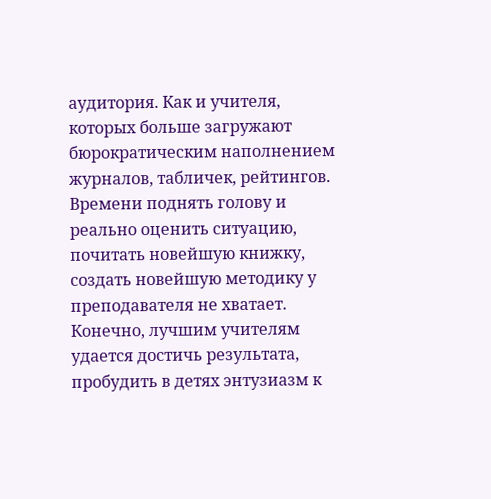аудитория. Как и учителя, которых больше загружают бюрократическим наполнением журналов, табличек, рейтингов. Времени поднять голову и реально оценить ситуацию, почитать новейшую книжку, создать новейшую методику у преподавателя не хватает. Конечно, лучшим учителям удается достичь результата, пробудить в детях энтузиазм к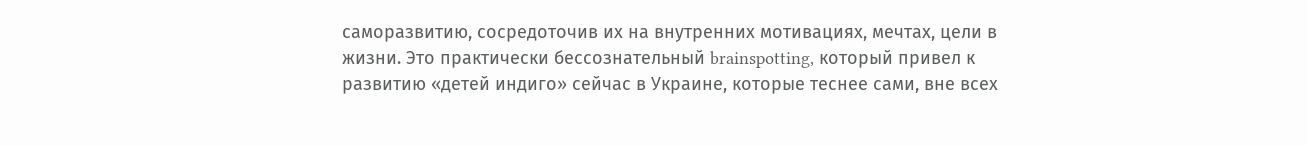саморазвитию, сосредоточив их на внутренних мотивациях, мечтах, цели в жизни. Это практически бессознательный brainspotting, который привел к развитию «детей индиго» сейчас в Украине, которые теснее сами, вне всех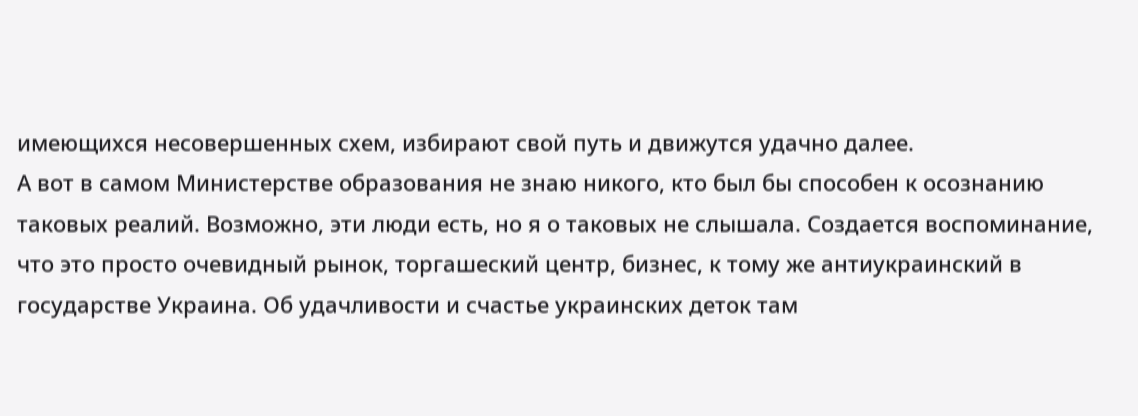имеющихся несовершенных схем, избирают свой путь и движутся удачно далее.
А вот в самом Министерстве образования не знаю никого, кто был бы способен к осознанию таковых реалий. Возможно, эти люди есть, но я о таковых не слышала. Создается воспоминание, что это просто очевидный рынок, торгашеский центр, бизнес, к тому же антиукраинский в государстве Украина. Об удачливости и счастье украинских деток там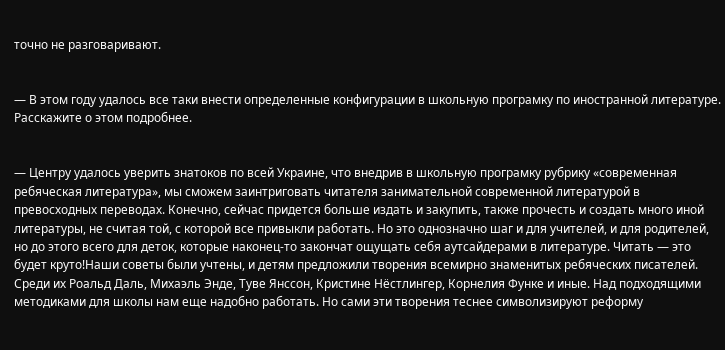точно не разговаривают.


— В этом году удалось все таки внести определенные конфигурации в школьную програмку по иностранной литературе. Расскажите о этом подробнее.


— Центру удалось уверить знатоков по всей Украине, что внедрив в школьную програмку рубрику «современная ребяческая литература», мы сможем заинтриговать читателя занимательной современной литературой в превосходных переводах. Конечно, сейчас придется больше издать и закупить, также прочесть и создать много иной литературы, не считая той, с которой все привыкли работать. Но это однозначно шаг и для учителей, и для родителей, но до этого всего для деток, которые наконец-то закончат ощущать себя аутсайдерами в литературе. Читать — это будет круто!Наши советы были учтены, и детям предложили творения всемирно знаменитых ребяческих писателей. Среди их Роальд Даль, Михаэль Энде, Туве Янссон, Кристине Нёстлингер, Корнелия Функе и иные. Над подходящими методиками для школы нам еще надобно работать. Но сами эти творения теснее символизируют реформу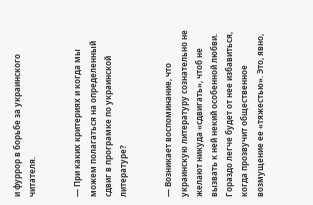и фуррор в борьбе за украинского читателя.


— При каких критериях и когда мы можем полагаться на определенный сдвиг в програмке по украинской литературе?


— Возникает воспоминание, что украинскую литературу сознательно не желают никуда «сдвигать», чтоб не вызвать к ней некий особенной любви. Гораздо легче будет от нее избавиться, когда прозвучит общественное возмущение ее «тяжестью». Это, явно,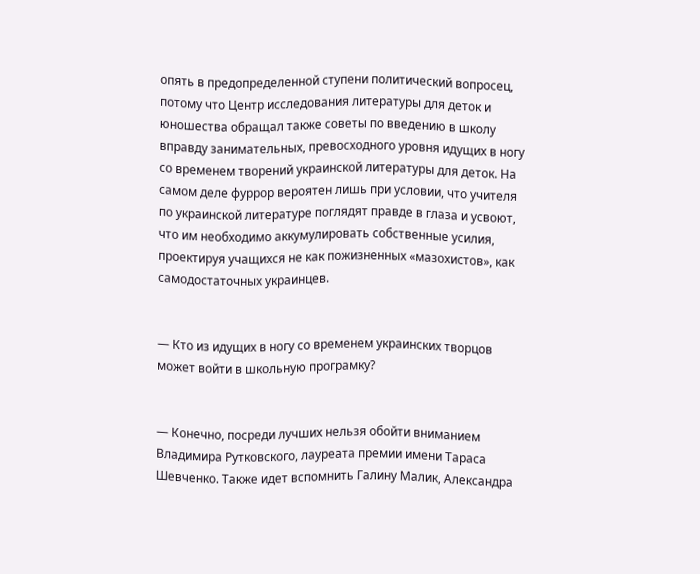опять в предопределенной ступени политический вопросец, потому что Центр исследования литературы для деток и юношества обращал также советы по введению в школу вправду занимательных, превосходного уровня идущих в ногу со временем творений украинской литературы для деток. На самом деле фуррор вероятен лишь при условии, что учителя по украинской литературе поглядят правде в глаза и усвоют, что им необходимо аккумулировать собственные усилия, проектируя учащихся не как пожизненных «мазохистов», как самодостаточных украинцев.


— Кто из идущих в ногу со временем украинских творцов может войти в школьную програмку?


— Конечно, посреди лучших нельзя обойти вниманием Владимира Рутковского, лауреата премии имени Тараса Шевченко. Также идет вспомнить Галину Малик, Александра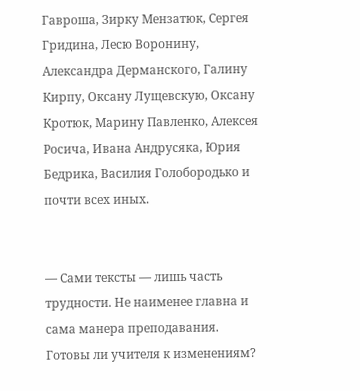Гавроша, Зирку Мензатюк, Сергея Гридина, Лесю Воронину, Александра Дерманского, Галину Кирпу, Оксану Лущевскую, Оксану Кротюк, Марину Павленко, Алексея Росича, Ивана Андрусяка, Юрия Бедрика, Василия Голобородько и почти всех иных.


— Сами тексты — лишь часть трудности. Не наименее главна и сама манера преподавания. Готовы ли учителя к изменениям?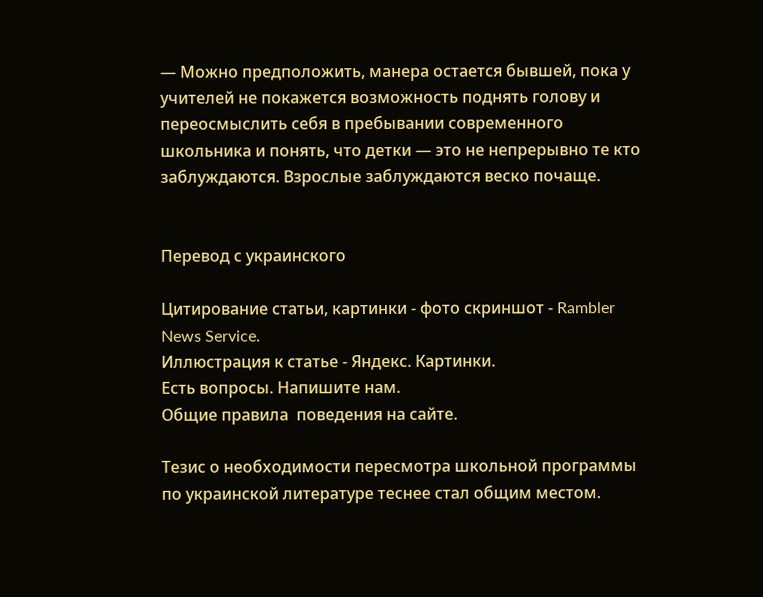— Можно предположить, манера остается бывшей, пока у учителей не покажется возможность поднять голову и переосмыслить себя в пребывании современного школьника и понять, что детки — это не непрерывно те кто заблуждаются. Взрослые заблуждаются веско почаще.


Перевод с украинского

Цитирование статьи, картинки - фото скриншот - Rambler News Service.
Иллюстрация к статье - Яндекс. Картинки.
Есть вопросы. Напишите нам.
Общие правила  поведения на сайте.

Тезис о необходимости пересмотра школьной программы по украинской литературе теснее стал общим местом.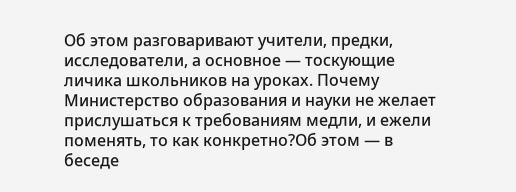Об этом разговаривают учители, предки, исследователи, а основное — тоскующие личика школьников на уроках. Почему Министерство образования и науки не желает прислушаться к требованиям медли, и ежели поменять, то как конкретно?Об этом — в беседе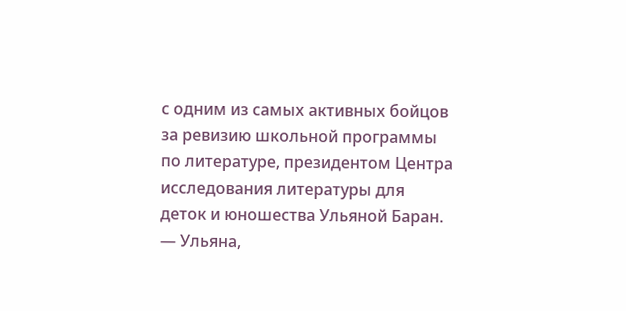с одним из самых активных бойцов за ревизию школьной программы по литературе, президентом Центра исследования литературы для деток и юношества Ульяной Баран. — Ульяна,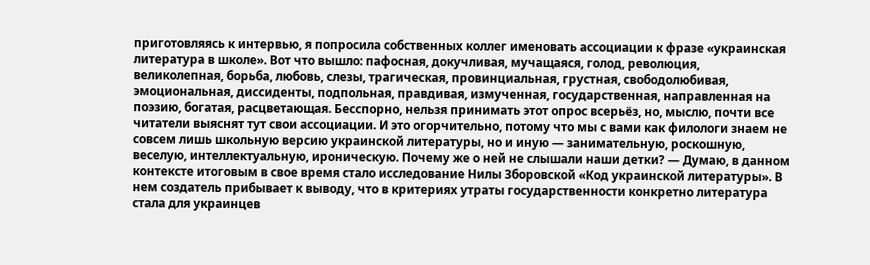приготовляясь к интервью, я попросила собственных коллег именовать ассоциации к фразе «украинская литература в школе». Вот что вышло: пафосная, докучливая, мучащаяся, голод, революция, великолепная, борьба, любовь, слезы, трагическая, провинциальная, грустная, свободолюбивая, эмоциональная, диссиденты, подпольная, правдивая, измученная, государственная, направленная на поэзию, богатая, расцветающая. Бесспорно, нельзя принимать этот опрос всерьёз, но, мыслю, почти все читатели выяснят тут свои ассоциации. И это огорчительно, потому что мы с вами как филологи знаем не совсем лишь школьную версию украинской литературы, но и иную — занимательную, роскошную, веселую, интеллектуальную, ироническую. Почему же о ней не слышали наши детки? — Думаю, в данном контексте итоговым в свое время стало исследование Нилы Зборовской «Код украинской литературы». В нем создатель прибывает к выводу, что в критериях утраты государственности конкретно литература стала для украинцев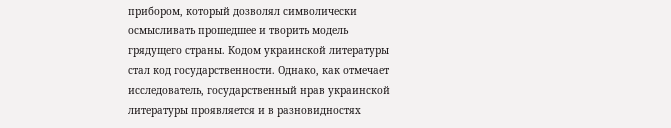прибором, который дозволял символически осмысливать прошедшее и творить модель грядущего страны. Кодом украинской литературы стал код государственности. Однако, как отмечает исследователь, государственный нрав украинской литературы проявляется и в разновидностях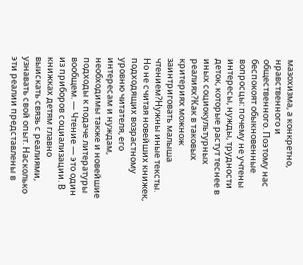мазохизма, а конкретно, нравственного и общественного. Поэтому нас беспокоят обыкновенные вопросцы: почему не учтены интересы, нужды, трудности деток, которые растут теснее в иных социокультурных реалиях?Как в таковых критериях можнож заинтриговать малыша чтением?Нужны иные тексты. Но не считая новейших книжек, подходящих возрастному уровню читателя, его интересам и нуждам, необходимы также и новейшие подходы к подаче литературы вообщем. — Чтение — это один из приборов социализации. В книжках детям главно выискать связь с реалиями, узнавать свой опыт. Насколько эти реалии представлены в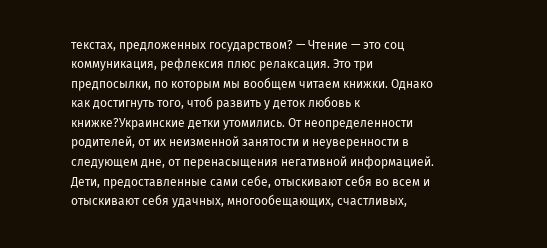текстах, предложенных государством? — Чтение — это соц коммуникация, рефлексия плюс релаксация. Это три предпосылки, по которым мы вообщем читаем книжки. Однако как достигнуть того, чтоб развить у деток любовь к книжке?Украинские детки утомились. От неопределенности родителей, от их неизменной занятости и неуверенности в следующем дне, от перенасыщения негативной информацией. Дети, предоставленные сами себе, отыскивают себя во всем и отыскивают себя удачных, многообещающих, счастливых,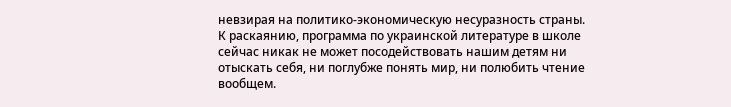невзирая на политико-экономическую несуразность страны. К раскаянию, программа по украинской литературе в школе сейчас никак не может посодействовать нашим детям ни отыскать себя, ни поглубже понять мир, ни полюбить чтение вообщем.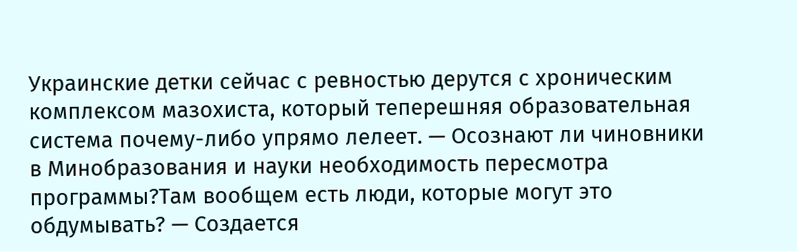Украинские детки сейчас с ревностью дерутся с хроническим комплексом мазохиста, который теперешняя образовательная система почему-либо упрямо лелеет. — Осознают ли чиновники в Минобразования и науки необходимость пересмотра программы?Там вообщем есть люди, которые могут это обдумывать? — Создается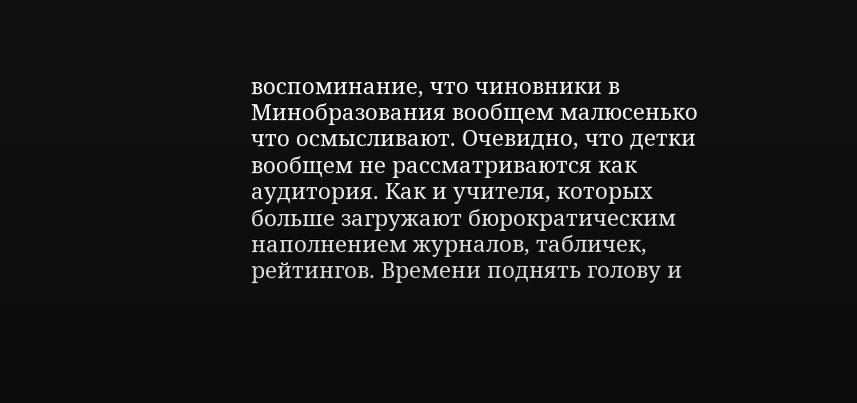воспоминание, что чиновники в Минобразования вообщем малюсенько что осмысливают. Очевидно, что детки вообщем не рассматриваются как аудитория. Как и учителя, которых больше загружают бюрократическим наполнением журналов, табличек, рейтингов. Времени поднять голову и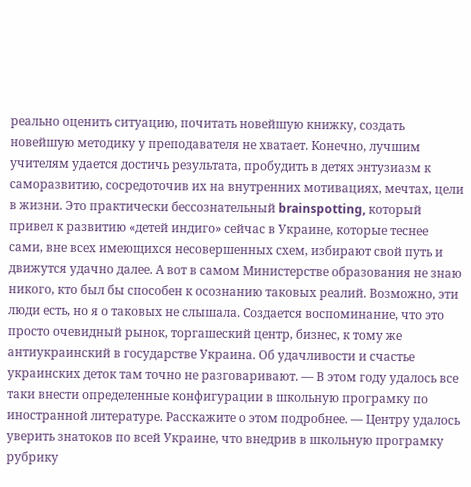реально оценить ситуацию, почитать новейшую книжку, создать новейшую методику у преподавателя не хватает. Конечно, лучшим учителям удается достичь результата, пробудить в детях энтузиазм к саморазвитию, сосредоточив их на внутренних мотивациях, мечтах, цели в жизни. Это практически бессознательный brainspotting, который привел к развитию «детей индиго» сейчас в Украине, которые теснее сами, вне всех имеющихся несовершенных схем, избирают свой путь и движутся удачно далее. А вот в самом Министерстве образования не знаю никого, кто был бы способен к осознанию таковых реалий. Возможно, эти люди есть, но я о таковых не слышала. Создается воспоминание, что это просто очевидный рынок, торгашеский центр, бизнес, к тому же антиукраинский в государстве Украина. Об удачливости и счастье украинских деток там точно не разговаривают. — В этом году удалось все таки внести определенные конфигурации в школьную програмку по иностранной литературе. Расскажите о этом подробнее. — Центру удалось уверить знатоков по всей Украине, что внедрив в школьную програмку рубрику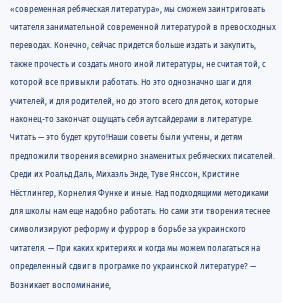«современная ребяческая литература», мы сможем заинтриговать читателя занимательной современной литературой в превосходных переводах. Конечно, сейчас придется больше издать и закупить, также прочесть и создать много иной литературы, не считая той, с которой все привыкли работать. Но это однозначно шаг и для учителей, и для родителей, но до этого всего для деток, которые наконец-то закончат ощущать себя аутсайдерами в литературе. Читать — это будет круто!Наши советы были учтены, и детям предложили творения всемирно знаменитых ребяческих писателей. Среди их Роальд Даль, Михаэль Энде, Туве Янссон, Кристине Нёстлингер, Корнелия Функе и иные. Над подходящими методиками для школы нам еще надобно работать. Но сами эти творения теснее символизируют реформу и фуррор в борьбе за украинского читателя. — При каких критериях и когда мы можем полагаться на определенный сдвиг в програмке по украинской литературе? — Возникает воспоминание,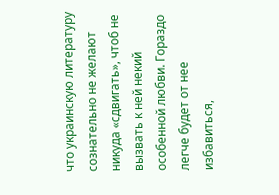что украинскую литературу сознательно не желают никуда «сдвигать», чтоб не вызвать к ней некий особенной любви. Гораздо легче будет от нее избавиться,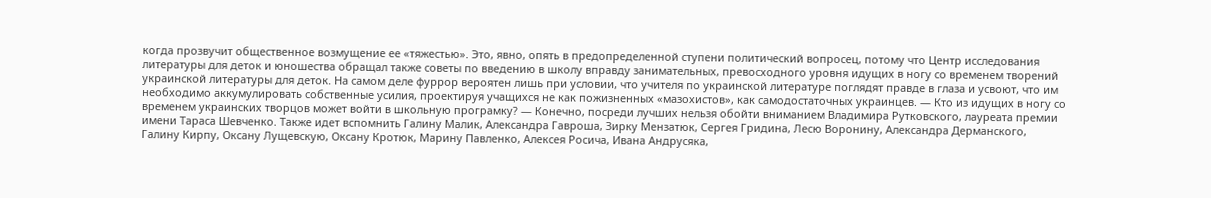когда прозвучит общественное возмущение ее «тяжестью». Это, явно, опять в предопределенной ступени политический вопросец, потому что Центр исследования литературы для деток и юношества обращал также советы по введению в школу вправду занимательных, превосходного уровня идущих в ногу со временем творений украинской литературы для деток. На самом деле фуррор вероятен лишь при условии, что учителя по украинской литературе поглядят правде в глаза и усвоют, что им необходимо аккумулировать собственные усилия, проектируя учащихся не как пожизненных «мазохистов», как самодостаточных украинцев. — Кто из идущих в ногу со временем украинских творцов может войти в школьную програмку? — Конечно, посреди лучших нельзя обойти вниманием Владимира Рутковского, лауреата премии имени Тараса Шевченко. Также идет вспомнить Галину Малик, Александра Гавроша, Зирку Мензатюк, Сергея Гридина, Лесю Воронину, Александра Дерманского, Галину Кирпу, Оксану Лущевскую, Оксану Кротюк, Марину Павленко, Алексея Росича, Ивана Андрусяка,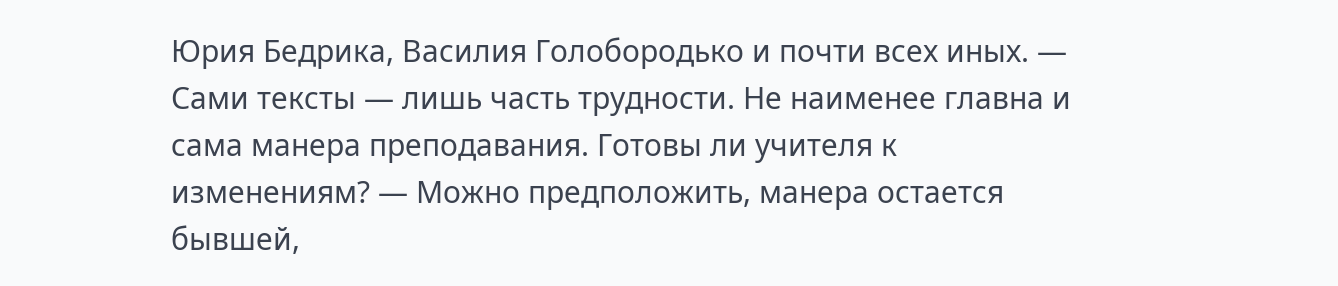Юрия Бедрика, Василия Голобородько и почти всех иных. — Сами тексты — лишь часть трудности. Не наименее главна и сама манера преподавания. Готовы ли учителя к изменениям? — Можно предположить, манера остается бывшей,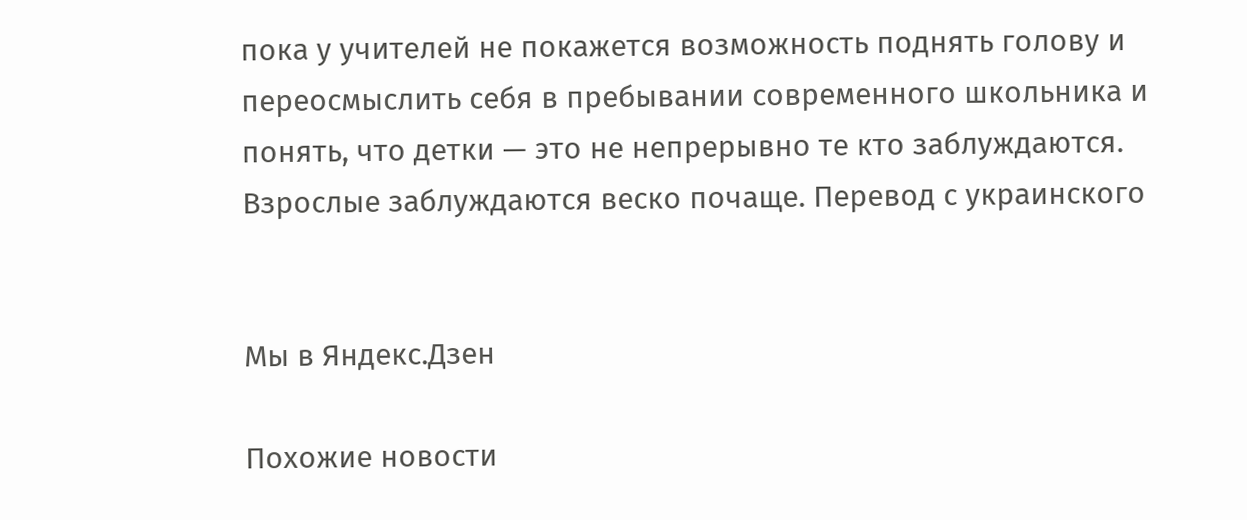пока у учителей не покажется возможность поднять голову и переосмыслить себя в пребывании современного школьника и понять, что детки — это не непрерывно те кто заблуждаются. Взрослые заблуждаются веско почаще. Перевод с украинского


Мы в Яндекс.Дзен

Похожие новости